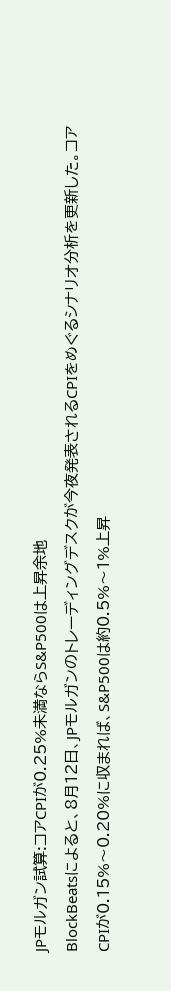JPモルガン試算:コアCPIが0.25%未満ならS&P500は上昇余地
BlockBeatsによると、8月12日、JPモルガンのトレーディングデスクが今夜発表されるCPIをめぐるシナリオ分析を更新した。コアCPIが0.15%〜0.20%に収まれば、S&P500は約0.5%〜1%上昇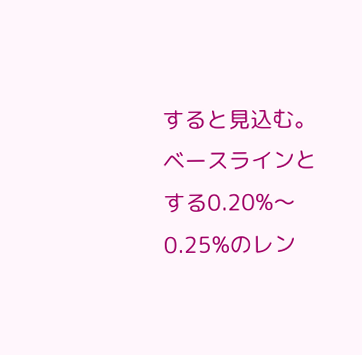すると見込む。ベースラインとする0.20%〜0.25%のレン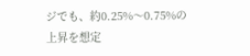ジでも、約0.25%〜0.75%の上昇を想定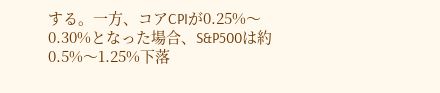する。一方、コアCPIが0.25%〜0.30%となった場合、S&P500は約0.5%〜1.25%下落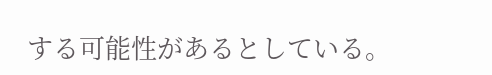する可能性があるとしている。